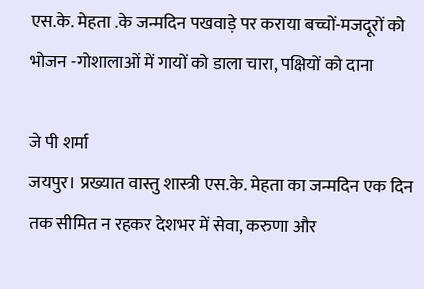एस.के. मेहता .के जन्मदिन पखवाड़े पर कराया बच्चों-मजदूरों को भोजन -गोशालाओं में गायों को डाला चारा, पक्षियों को दाना

जे पी शर्मा
जयपुर। प्रख्यात वास्तु शास्त्री एस.के. मेहता का जन्मदिन एक दिन तक सीमित न रहकर देशभर में सेवा, करुणा और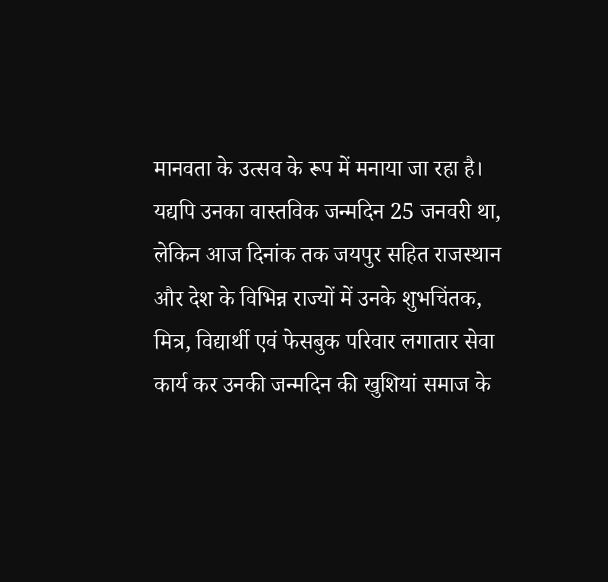मानवता के उत्सव के रूप में मनाया जा रहा है। यद्यपि उनका वास्तविक जन्मदिन 25 जनवरी था, लेकिन आज दिनांक तक जयपुर सहित राजस्थान और देश के विभिन्न राज्यों में उनके शुभचिंतक, मित्र, विद्यार्थी एवं फेसबुक परिवार लगातार सेवा कार्य कर उनकी जन्मदिन की खुशियां समाज के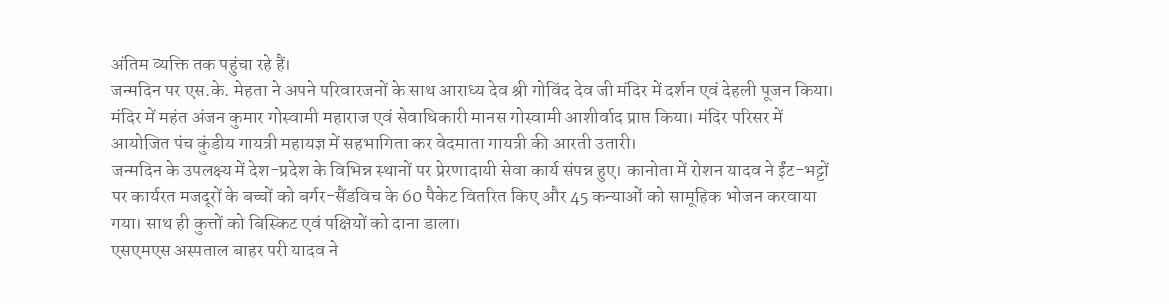अंतिम व्यक्ति तक पहुंचा रहे हैं।
जन्मदिन पर एस.के. मेहता ने अपने परिवारजनों के साथ आराध्य देव श्री गोविंद देव जी मंदिर में दर्शन एवं देहली पूजन किया। मंदिर में महंत अंजन कुमार गोस्वामी महाराज एवं सेवाधिकारी मानस गोस्वामी आशीर्वाद प्राप्त किया। मंदिर परिसर में आयोजित पंच कुंडीय गायत्री महायज्ञ में सहभागिता कर वेदमाता गायत्री की आरती उतारी।
जन्मदिन के उपलक्ष्य में देश-प्रदेश के विभिन्न स्थानों पर प्रेरणादायी सेवा कार्य संपन्न हुए। कानोता में रोशन यादव ने ईंट-भट्टों पर कार्यरत मजदूरों के बच्चों को बर्गर-सैंडविच के 60 पैकेट वितरित किए और 45 कन्याओं को सामूहिक भोजन करवाया गया। साथ ही कुत्तों को बिस्किट एवं पक्षियों को दाना डाला।
एसएमएस अस्पताल बाहर परी यादव ने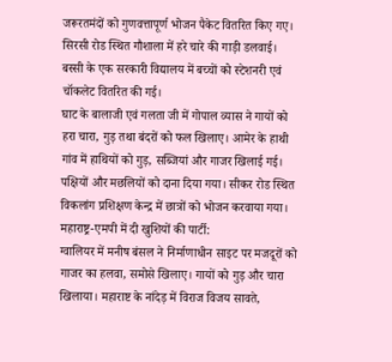जरूरतमंदों को गुणवत्तापूर्ण भोजन पैकेट वितरित किए गए। सिरसी रोड स्थित गौशाला में हरे चारे की गाड़ी डलवाई।
बस्सी के एक सरकारी विद्यालय में बच्चों को स्टेशनरी एवं चॉकलेट वितरित की गई।
घाट के बालाजी एवं गलता जी में गोपाल व्यास ने गायों को हरा चारा, गुड़ तथा बंदरों को फल खिलाए। आमेर के हाथी गांव में हाथियों को गुड़, सब्जियां और गाजर खिलाई गई। पक्षियों और मछलियों को दाना दिया गया। सीकर रोड स्थित विकलांग प्रशिक्षण केन्द्र में छात्रों को भोजन करवाया गया।
महाराष्ट्र-एमपी में दी खुशियों की पार्टी:
ग्वालियर में मनीष बंसल ने निर्माणाधीन साइट पर मजदूरों को गाजर का हलवा, समोसे खिलाए। गायों को गुड़ और चारा खिलाया। महाराष्ट के नांदेड़ में विराज विजय सावते,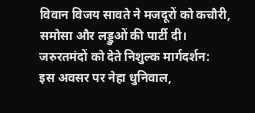विवान विजय सावते ने मजदूरों को कचौरी, समोसा और लड्डुओं की पार्टी दी।
जरुरतमंदों को देते निशुल्क मार्गदर्शन:
इस अवसर पर नेहा धुनिवाल,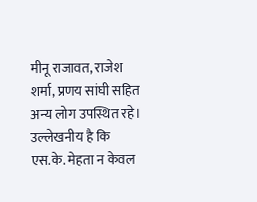मीनू राजावत, राजेश शर्मा, प्रणय सांघी सहित अन्य लोग उपस्थित रहे। उल्लेखनीय है कि एस.के. मेहता न केवल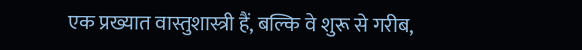एक प्रख्यात वास्तुशास्त्री हैं, बल्कि वे शुरू से गरीब,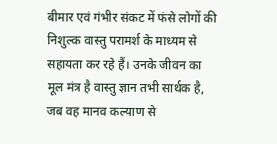बीमार एवं गंभीर संकट में फंसे लोगों की निशुल्क वास्तु परामर्श के माध्यम से सहायता कर रहे हैं। उनके जीवन का मूल मंत्र है वास्तु ज्ञान तभी सार्थक है, जब वह मानव कल्याण से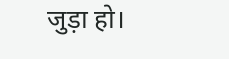जुड़ा हो।